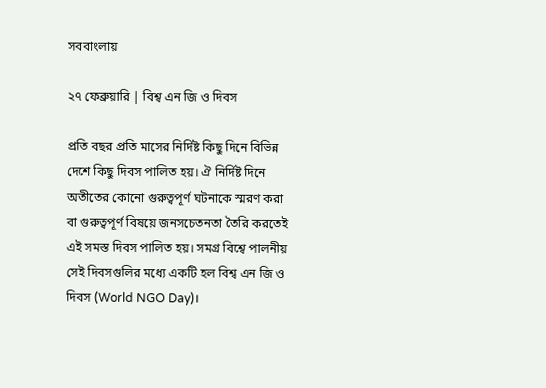সববাংলায়

২৭ ফেব্রুয়ারি | বিশ্ব এন জি ও দিবস

প্রতি বছর প্রতি মাসের নির্দিষ্ট কিছু দিনে বিভিন্ন দেশে কিছু দিবস পালিত হয়। ঐ নির্দিষ্ট দিনে অতীতের কোনো গুরুত্বপূর্ণ ঘটনাকে স্মরণ করা বা গুরুত্বপূর্ণ বিষয়ে জনসচেতনতা তৈরি করতেই এই সমস্ত দিবস পালিত হয়। সমগ্র বিশ্বে পালনীয় সেই দিবসগুলির মধ্যে একটি হল বিশ্ব এন জি ও দিবস (World NGO Day)।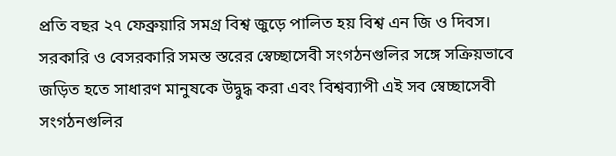প্রতি বছর ২৭ ফেব্রুয়ারি সমগ্র বিশ্ব জুড়ে পালিত হয় বিশ্ব এন জি ও দিবস। সরকারি ও বেসরকারি সমস্ত স্তরের স্বেচ্ছাসেবী সংগঠনগুলির সঙ্গে সক্রিয়ভাবে জড়িত হতে সাধারণ মানুষকে উদ্বুদ্ধ করা এবং বিশ্বব্যাপী এই সব স্বেচ্ছাসেবী সংগঠনগুলির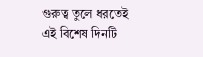গুরুত্ব তুলে ধরতেই এই বিশেষ দিনটি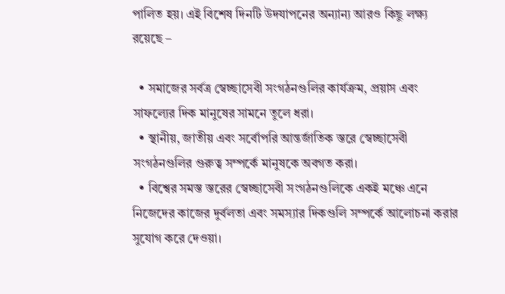পালিত হয়। এই বিশেষ দিনটি উদযাপনের অন্যান্য আরও কিছু লক্ষ্য রয়েছে –

  • সমাজের সর্বত্র স্বেচ্ছাসেবী সংগঠনগুলির কার্যক্রম, প্রয়াস এবং সাফল্যের দিক মানুষের সামনে তুলে ধরা।
  • স্থানীয়, জাতীয় এবং সর্বোপরি আন্তর্জাতিক স্তরে স্বেচ্ছাসেবী সংগঠনগুলির গুরুত্ব সম্পর্কে মানুষকে অবগত করা।
  • বিশ্বের সমস্ত স্তরের স্বেচ্ছাসেবী সংগঠনগুলিকে একই মঞ্চে এনে নিজেদের কাজের দুর্বলতা এবং সমস্যার দিকগুলি সম্পর্কে আলোচনা করার সুযোগ করে দেওয়া।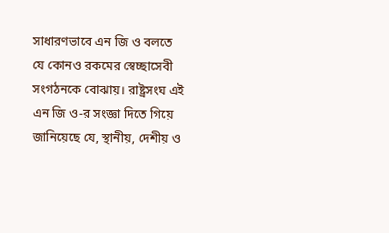সাধারণভাবে এন জি ও বলতে যে কোনও রকমের স্বেচ্ছাসেবী সংগঠনকে বোঝায়। রাষ্ট্রসংঘ এই এন জি ও-র সংজ্ঞা দিতে গিয়ে জানিয়েছে যে, স্থানীয়, দেশীয় ও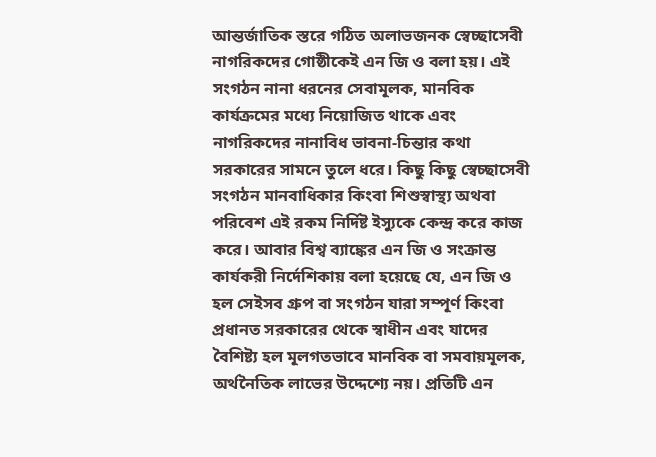আন্তর্জাতিক স্তরে গঠিত অলাভজনক স্বেচ্ছাসেবী নাগরিকদের গোষ্ঠীকেই এন জি ও বলা হয়। এই সংগঠন নানা ধরনের সেবামূলক, মানবিক কার্যক্রমের মধ্যে নিয়োজিত থাকে এবং নাগরিকদের নানাবিধ ভাবনা-চিন্তার কথা সরকারের সামনে তুলে ধরে। কিছু কিছু স্বেচ্ছাসেবী সংগঠন মানবাধিকার কিংবা শিশুস্বাস্থ্য অথবা পরিবেশ এই রকম নির্দিষ্ট ইস্যুকে কেন্দ্র করে কাজ করে। আবার বিশ্ব ব্যাঙ্কের এন জি ও সংক্রান্ত কার্যকরী নির্দেশিকায় বলা হয়েছে যে, এন জি ও হল সেইসব গ্রুপ বা সংগঠন যারা সম্পূর্ণ কিংবা প্রধানত সরকারের থেকে স্বাধীন এবং যাদের বৈশিষ্ট্য হল মূলগতভাবে মানবিক বা সমবায়মূলক, অর্থনৈতিক লাভের উদ্দেশ্যে নয়। প্রতিটি এন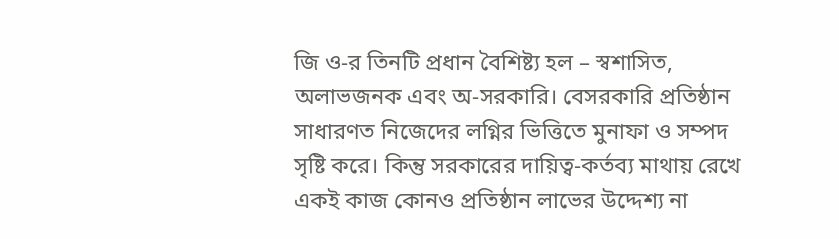জি ও-র তিনটি প্রধান বৈশিষ্ট্য হল – স্বশাসিত, অলাভজনক এবং অ-সরকারি। বেসরকারি প্রতিষ্ঠান সাধারণত নিজেদের লগ্নির ভিত্তিতে মুনাফা ও সম্পদ সৃষ্টি করে। কিন্তু সরকারের দায়িত্ব-কর্তব্য মাথায় রেখে একই কাজ কোনও প্রতিষ্ঠান লাভের উদ্দেশ্য না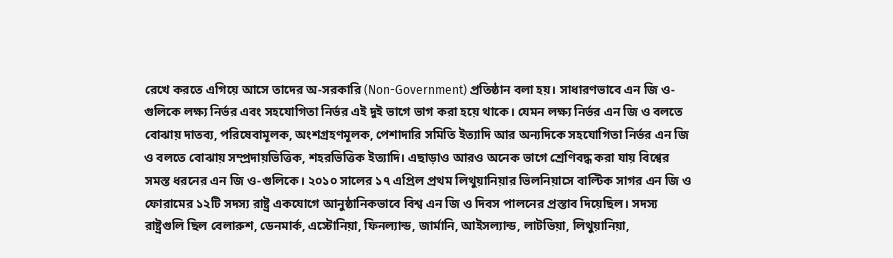রেখে করতে এগিয়ে আসে তাদের অ-সরকারি (Non-Government) প্রতিষ্ঠান বলা হয়। সাধারণভাবে এন জি ও-গুলিকে লক্ষ্য নির্ভর এবং সহযোগিতা নির্ভর এই দুই ভাগে ভাগ করা হয়ে থাকে। যেমন লক্ষ্য নির্ভর এন জি ও বলতে বোঝায় দাতব্য, পরিষেবামূলক, অংশগ্রহণমূলক, পেশাদারি সমিতি ইত্যাদি আর অন্যদিকে সহযোগিতা নির্ভর এন জি ও বলতে বোঝায় সম্প্রদায়ভিত্তিক, শহরভিত্তিক ইত্যাদি। এছাড়াও আরও অনেক ভাগে শ্রেণিবদ্ধ করা যায় বিশ্বের সমস্ত ধরনের এন জি ও-গুলিকে। ২০১০ সালের ১৭ এপ্রিল প্রথম লিথুয়ানিয়ার ভিলনিয়াসে বাল্টিক সাগর এন জি ও ফোরামের ১২টি সদস্য রাষ্ট্র একযোগে আনুষ্ঠানিকভাবে বিশ্ব এন জি ও দিবস পালনের প্রস্তাব দিয়েছিল। সদস্য রাষ্ট্রগুলি ছিল বেলারুশ, ডেনমার্ক, এস্টোনিয়া, ফিনল্যান্ড, জার্মানি, আইসল্যান্ড, লাটভিয়া, লিথুয়ানিয়া,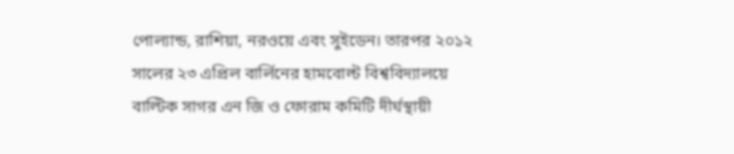পোল্যান্ড, রাশিয়া, নরওয়ে এবং সুইডেন। তারপর ২০১২ সালের ২৩ এপ্রিল বার্লিনের হামবোল্ট বিশ্ববিদ্যালয়ে বাল্টিক সাগর এন জি ও ফোরাম কমিটি দীর্ঘস্থায়ী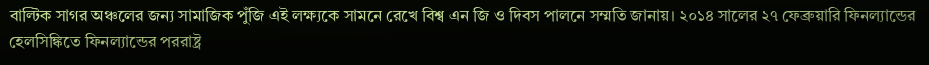বাল্টিক সাগর অঞ্চলের জন্য সামাজিক পুঁজি এই লক্ষ্যকে সামনে রেখে বিশ্ব এন জি ও দিবস পালনে সম্মতি জানায়। ২০১৪ সালের ২৭ ফেব্রুয়ারি ফিনল্যান্ডের হেলসিঙ্কিতে ফিনল্যান্ডের পররাষ্ট্র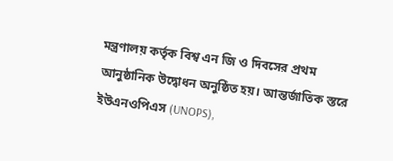মন্ত্রণালয় কর্তৃক বিশ্ব এন জি ও দিবসের প্রথম আনুষ্ঠানিক উদ্বোধন অনুষ্ঠিত হয়। আন্তর্জাতিক স্তরে ইউএনওপিএস (UNOPS),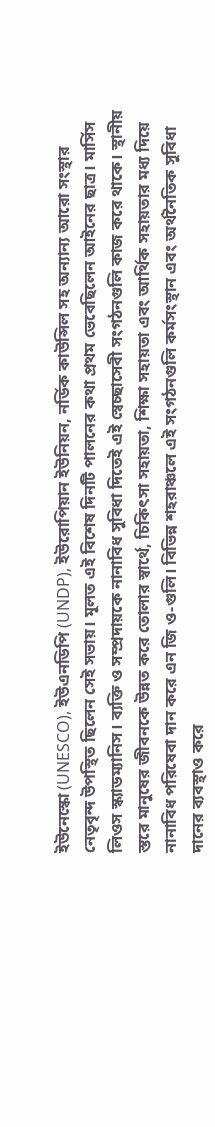ইউনেস্কো (UNESCO), ইউএনডিপি (UNDP), ইউরোপিয়ান ইউনিয়ন, নর্ডিক কাউন্সিল সহ অন্যান্য আরো সংস্থার নেতৃবৃন্দ উপস্থিত ছিলেন সেই সভায়। মূলত এই বিশেষ দিনটি পালনের কথা প্রথম ভেবেছিলেন আইনের ছাত্র। মার্সিস লিওস স্ক্যাডম্যানিস। ব্যক্তি ও সম্প্রদায়কে নানাবিধ সুবিধা দিতেই এই স্বেচ্ছাসেবী সংগঠনগুলি কাজ করে থাকে। স্থানীয় স্তরে মানুষের জীবনকে উন্নত করে তোলার স্বার্থে, চিকিৎসা সহায়তা, শিক্ষা সহায়তা এবং আর্থিক সহায়তার মধ্য দিয়ে নানাবিধ পরিষেবা দান করে এন জি ও-গুলি। বিভিন্ন শহরাঞ্চলে এই সংগঠনগুলি কর্মসংস্থান এবং অর্থনৈতিক সুবিধা দানের ব্যবস্থাও করে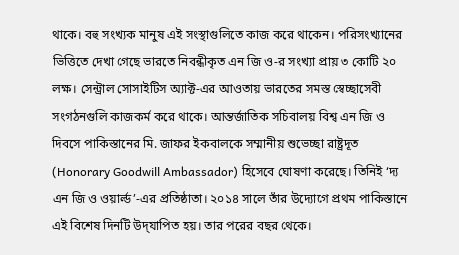থাকে। বহু সংখ্যক মানুষ এই সংস্থাগুলিতে কাজ করে থাকেন। পরিসংখ্যানের ভিত্তিতে দেখা গেছে ভারতে নিবন্ধীকৃত এন জি ও-র সংখ্যা প্রায় ৩ কোটি ২০ লক্ষ। সেন্ট্রাল সোসাইটিস অ্যাক্ট-এর আওতায় ভারতের সমস্ত স্বেচ্ছাসেবী সংগঠনগুলি কাজকর্ম করে থাকে। আন্তর্জাতিক সচিবালয় বিশ্ব এন জি ও দিবসে পাকিস্তানের মি. জাফর ইকবালকে সম্মানীয় শুভেচ্ছা রাষ্ট্রদূত (Honorary Goodwill Ambassador) হিসেবে ঘোষণা করেছে। তিনিই ‘দ্য এন জি ও ওয়ার্ল্ড’-এর প্রতিষ্ঠাতা। ২০১৪ সালে তাঁর উদ্যোগে প্রথম পাকিস্তানে এই বিশেষ দিনটি উদ্‌যাপিত হয়। তার পরের বছর থেকে।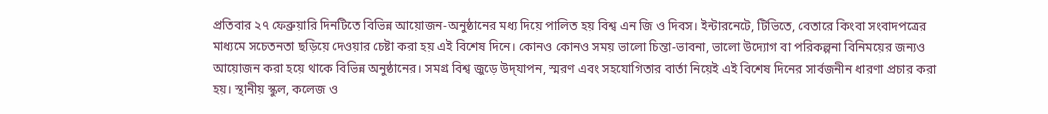প্রতিবার ২৭ ফেব্রুয়ারি দিনটিতে বিভিন্ন আয়োজন-অনুষ্ঠানের মধ্য দিয়ে পালিত হয় বিশ্ব এন জি ও দিবস। ইন্টারনেটে, টিভিতে, বেতারে কিংবা সংবাদপত্রের মাধ্যমে সচেতনতা ছড়িয়ে দেওয়ার চেষ্টা করা হয় এই বিশেষ দিনে। কোনও কোনও সময় ভালো চিন্তা-ভাবনা, ভালো উদ্যোগ বা পরিকল্পনা বিনিময়ের জন্যও আয়োজন করা হয়ে থাকে বিভিন্ন অনুষ্ঠানের। সমগ্র বিশ্ব জুড়ে উদ্‌যাপন, স্মরণ এবং সহযোগিতার বার্তা নিয়েই এই বিশেষ দিনের সার্বজনীন ধারণা প্রচার করা হয়। স্থানীয় স্কুল, কলেজ ও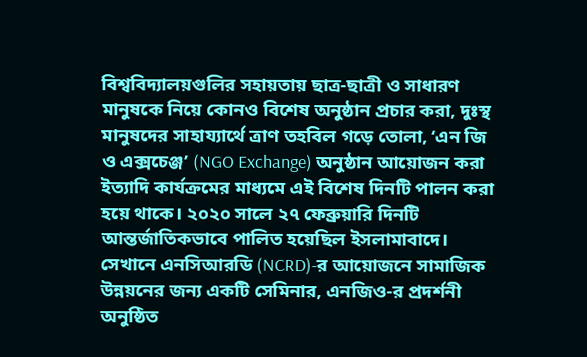বিশ্ববিদ্যালয়গুলির সহায়তায় ছাত্র-ছাত্রী ও সাধারণ মানুষকে নিয়ে কোনও বিশেষ অনুষ্ঠান প্রচার করা, দুঃস্থ মানুষদের সাহায্যার্থে ত্রাণ তহবিল গড়ে তোলা, ‘এন জি ও এক্সচেঞ্জ’ (NGO Exchange) অনুষ্ঠান আয়োজন করা ইত্যাদি কার্যক্রমের মাধ্যমে এই বিশেষ দিনটি পালন করা হয়ে থাকে। ২০২০ সালে ২৭ ফেব্রুয়ারি দিনটি আন্তর্জাতিকভাবে পালিত হয়েছিল ইসলামাবাদে। সেখানে এনসিআরডি (NCRD)-র আয়োজনে সামাজিক উন্নয়নের জন্য একটি সেমিনার, এনজিও-র প্রদর্শনী অনুষ্ঠিত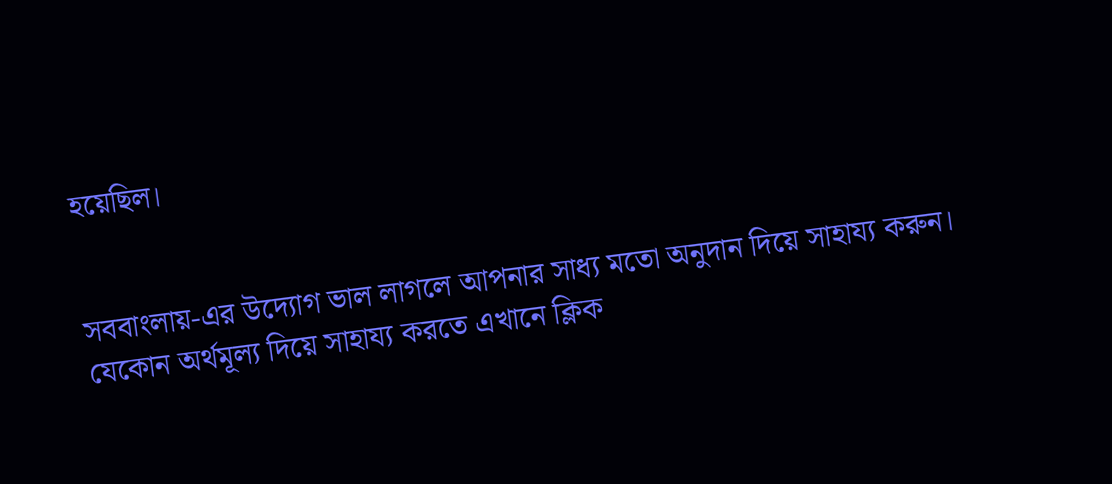হয়েছিল।


সববাংলায়-এর উদ্যোগ ভাল লাগলে আপনার সাধ্য মতো অনুদান দিয়ে সাহায্য করুন।  যেকোন অর্থমূল্য দিয়ে সাহায্য করতে এখানে ক্লিক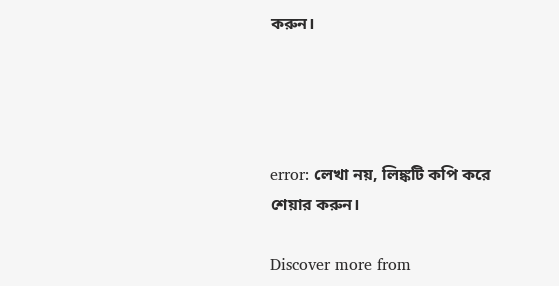করুন।




error: লেখা নয়, লিঙ্কটি কপি করে শেয়ার করুন।

Discover more from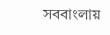সববাংলায়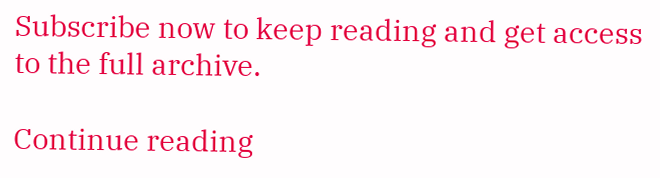Subscribe now to keep reading and get access to the full archive.

Continue reading